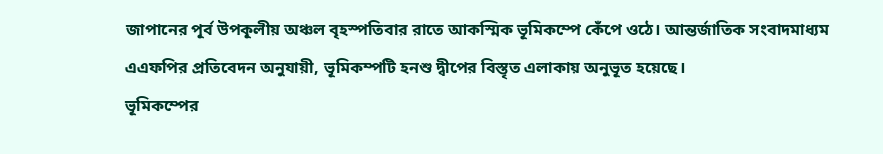জাপানের পূর্ব উপকূলীয় অঞ্চল বৃহস্পতিবার রাতে আকস্মিক ভূমিকম্পে কেঁপে ওঠে। আন্তর্জাতিক সংবাদমাধ্যম এএফপির প্রতিবেদন অনুযায়ী, ভূমিকম্পটি হনশু দ্বীপের বিস্তৃত এলাকায় অনুভূত হয়েছে।
ভূমিকম্পের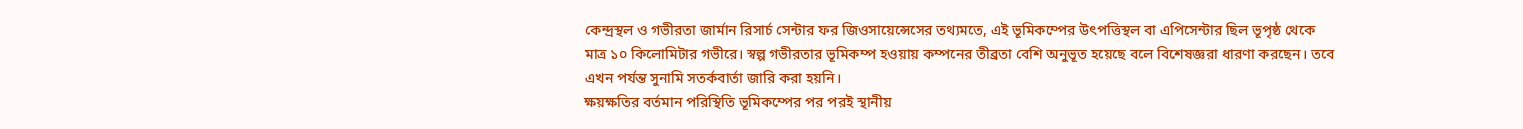কেন্দ্রস্থল ও গভীরতা জার্মান রিসার্চ সেন্টার ফর জিওসায়েন্সেসের তথ্যমতে, এই ভূমিকম্পের উৎপত্তিস্থল বা এপিসেন্টার ছিল ভূপৃষ্ঠ থেকে মাত্র ১০ কিলোমিটার গভীরে। স্বল্প গভীরতার ভূমিকম্প হওয়ায় কম্পনের তীব্রতা বেশি অনুভূত হয়েছে বলে বিশেষজ্ঞরা ধারণা করছেন। তবে এখন পর্যন্ত সুনামি সতর্কবার্তা জারি করা হয়নি।
ক্ষয়ক্ষতির বর্তমান পরিস্থিতি ভূমিকম্পের পর পরই স্থানীয়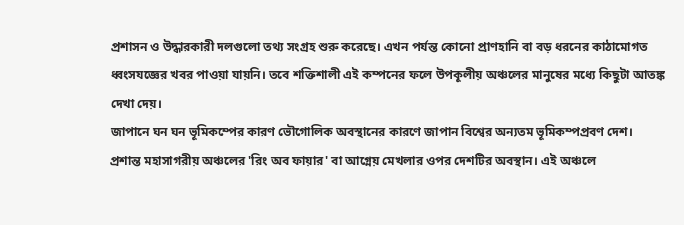প্রশাসন ও উদ্ধারকারী দলগুলো তথ্য সংগ্রহ শুরু করেছে। এখন পর্যন্ত কোনো প্রাণহানি বা বড় ধরনের কাঠামোগত ধ্বংসযজ্ঞের খবর পাওয়া যায়নি। তবে শক্তিশালী এই কম্পনের ফলে উপকূলীয় অঞ্চলের মানুষের মধ্যে কিছুটা আতঙ্ক দেখা দেয়।
জাপানে ঘন ঘন ভূমিকম্পের কারণ ভৌগোলিক অবস্থানের কারণে জাপান বিশ্বের অন্যতম ভূমিকম্পপ্রবণ দেশ। প্রশান্ত মহাসাগরীয় অঞ্চলের 'রিং অব ফায়ার' বা আগ্নেয় মেখলার ওপর দেশটির অবস্থান। এই অঞ্চলে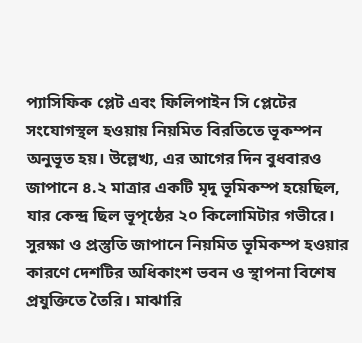প্যাসিফিক প্লেট এবং ফিলিপাইন সি প্লেটের সংযোগস্থল হওয়ায় নিয়মিত বিরতিতে ভূকম্পন অনুভূত হয়। উল্লেখ্য, এর আগের দিন বুধবারও জাপানে ৪.২ মাত্রার একটি মৃদু ভূমিকম্প হয়েছিল, যার কেন্দ্র ছিল ভূপৃষ্ঠের ২০ কিলোমিটার গভীরে।
সুরক্ষা ও প্রস্তুতি জাপানে নিয়মিত ভূমিকম্প হওয়ার কারণে দেশটির অধিকাংশ ভবন ও স্থাপনা বিশেষ প্রযুক্তিতে তৈরি। মাঝারি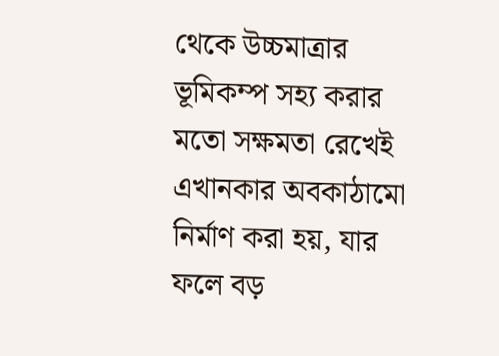থেকে উচ্চমাত্রার ভূমিকম্প সহ্য করার মতো সক্ষমতা রেখেই এখানকার অবকাঠামো নির্মাণ করা হয়, যার ফলে বড়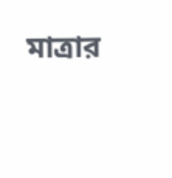মাত্রার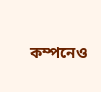কম্পনেও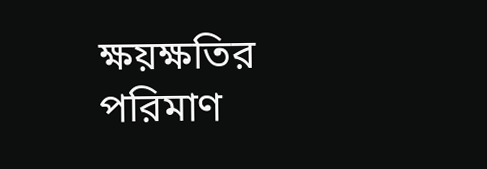ক্ষয়ক্ষতির পরিমাণ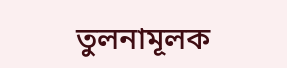তুলনামূলক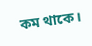কম থাকে।